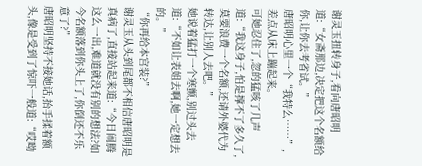谢灵玉扭转身子,看向唐昭明道:“女斋那边,决定把这个名额给你,让你去考省试。”
唐昭明心里一个“我特么……”,差点从床上蹦起来。
可她忍住了,忽的猛咳了几声道:“我这身子,怕是撑不了多久了,莫要浪费一个名额,还请外婆代为转达,让别人去吧。”
她说着猛打一个寒颤,别过头去道:“不如让表姐去啊,她一定想去的。”
“你再给本宫装?”
谢灵玉从头到尾都不相信唐昭明是真病了,直接站起来道:“今日闹腾这么一出,难道就没有别的想法?如今名额落到你头上了,你倒还不乐意了?”
唐昭明坚持不接她话,抬手揉着额头,像是受到了惊吓一般道:“哎呦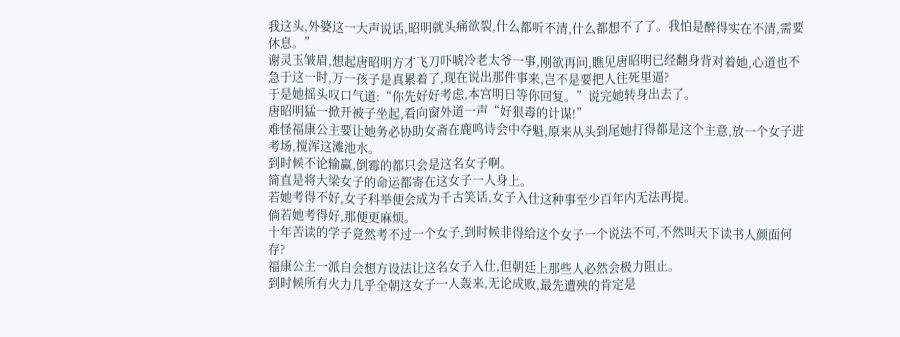我这头,外婆这一大声说话,昭明就头痛欲裂,什么都听不清,什么都想不了了。我怕是醉得实在不清,需要休息。”
谢灵玉皱眉,想起唐昭明方才飞刀吓唬冷老太爷一事,刚欲再问,瞧见唐昭明已经翻身背对着她,心道也不急于这一时,万一孩子是真累着了,现在说出那件事来,岂不是要把人往死里逼?
于是她摇头叹口气道:“你先好好考虑,本宫明日等你回复。”说完她转身出去了。
唐昭明猛一掀开被子坐起,看向窗外道一声“好狠毒的计谋!”
难怪福康公主要让她务必协助女斋在鹿鸣诗会中夺魁,原来从头到尾她打得都是这个主意,放一个女子进考场,搅浑这滩池水。
到时候不论输赢,倒霉的都只会是这名女子啊。
简直是将大梁女子的命运都寄在这女子一人身上。
若她考得不好,女子科举便会成为千古笑话,女子入仕这种事至少百年内无法再提。
倘若她考得好,那便更麻烦。
十年苦读的学子竟然考不过一个女子,到时候非得给这个女子一个说法不可,不然叫天下读书人颜面何存?
福康公主一派自会想方设法让这名女子入仕,但朝廷上那些人必然会极力阻止。
到时候所有火力几乎全朝这女子一人轰来,无论成败,最先遭殃的肯定是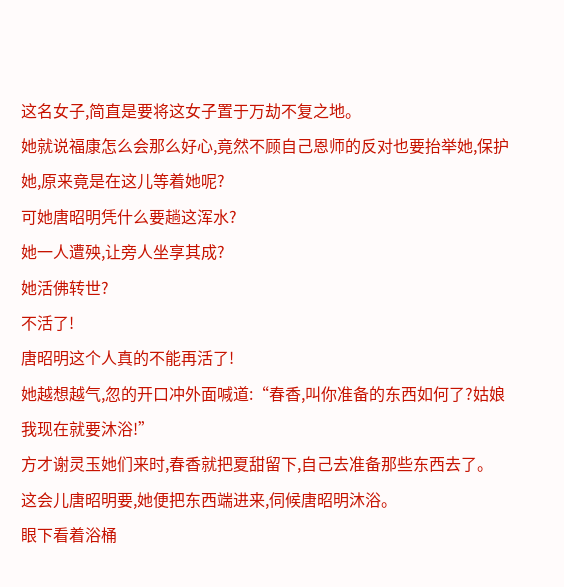这名女子,简直是要将这女子置于万劫不复之地。
她就说福康怎么会那么好心,竟然不顾自己恩师的反对也要抬举她,保护她,原来竟是在这儿等着她呢?
可她唐昭明凭什么要趟这浑水?
她一人遭殃,让旁人坐享其成?
她活佛转世?
不活了!
唐昭明这个人真的不能再活了!
她越想越气,忽的开口冲外面喊道:“春香,叫你准备的东西如何了?姑娘我现在就要沐浴!”
方才谢灵玉她们来时,春香就把夏甜留下,自己去准备那些东西去了。
这会儿唐昭明要,她便把东西端进来,伺候唐昭明沐浴。
眼下看着浴桶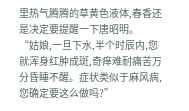里热气腾腾的草黄色液体,春香还是决定要提醒一下唐昭明。
“姑娘,一旦下水,半个时辰内,您就浑身红肿成斑,奇痒难耐痛苦万分昏睡不醒。症状类似于麻风病,您确定要这么做吗?”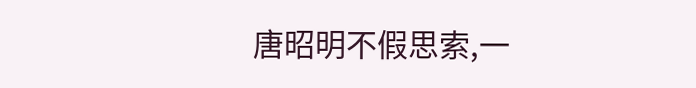唐昭明不假思索,一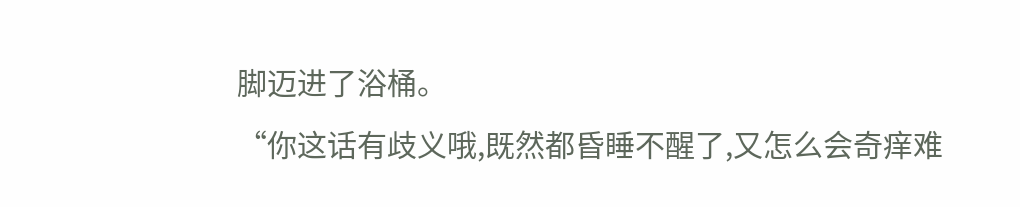脚迈进了浴桶。
“你这话有歧义哦,既然都昏睡不醒了,又怎么会奇痒难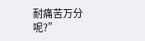耐痛苦万分呢?”